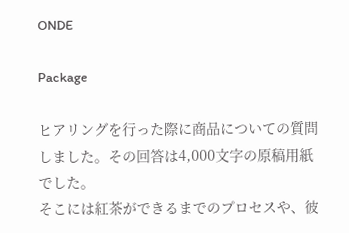ONDE

Package

ヒアリングを行った際に商品についての質問しました。その回答は4,000文字の原稿用紙でした。
そこには紅茶ができるまでのプロセスや、彼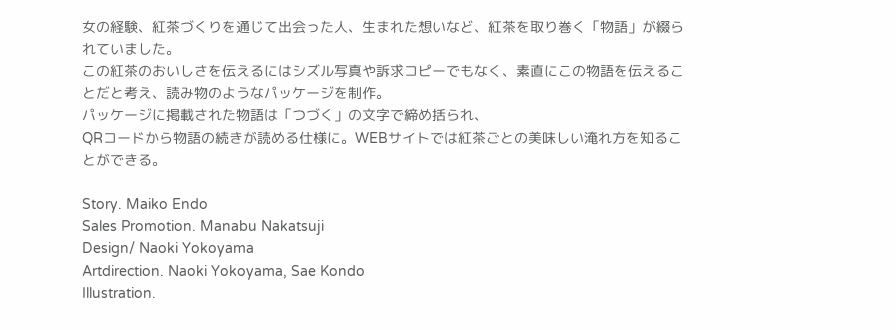女の経験、紅茶づくりを通じて出会った人、生まれた想いなど、紅茶を取り巻く「物語」が綴られていました。
この紅茶のおいしさを伝えるにはシズル写真や訴求コピーでもなく、素直にこの物語を伝えることだと考え、読み物のようなパッケージを制作。
パッケージに掲載された物語は「つづく」の文字で締め括られ、
QRコードから物語の続きが読める仕様に。WEBサイトでは紅茶ごとの美味しい淹れ方を知ることができる。

Story. Maiko Endo
Sales Promotion. Manabu Nakatsuji
Design/ Naoki Yokoyama
Artdirection. Naoki Yokoyama, Sae Kondo
Illustration.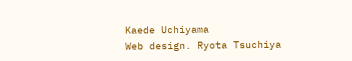Kaede Uchiyama
Web design. Ryota Tsuchiya